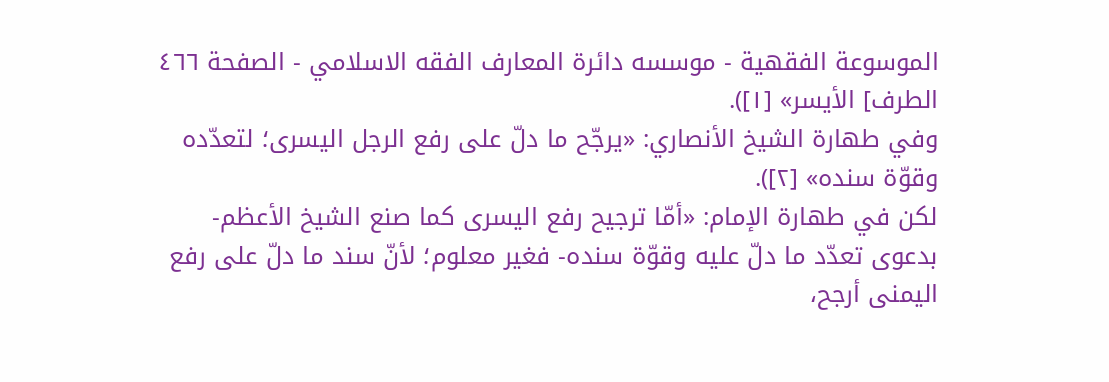الموسوعة الفقهية - موسسه دائرة المعارف الفقه الاسلامي - الصفحة ٤٦٦
الطرف] الأيسر» [١]).
وفي طهارة الشيخ الأنصاري: «يرجّح ما دلّ على رفع الرجل اليسرى؛ لتعدّده وقوّة سنده» [٢]).
لكن في طهارة الإمام: «أمّا ترجيح رفع اليسرى كما صنع الشيخ الأعظم- بدعوى تعدّد ما دلّ عليه وقوّة سنده- فغير معلوم؛ لأنّ سند ما دلّ على رفع اليمنى أرجح،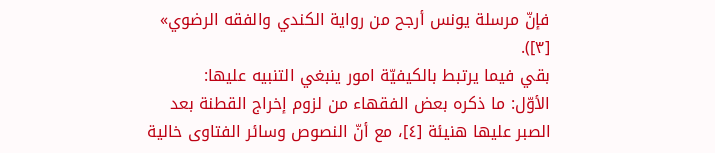فإنّ مرسلة يونس أرجح من رواية الكندي والفقه الرضوي» [٣]).
بقي فيما يرتبط بالكيفيّة امور ينبغي التنبيه عليها:
الأوّل: ما ذكره بعض الفقهاء من لزوم إخراج القطنة بعد الصبر عليها هنيئة [٤]، مع أنّ النصوص وسائر الفتاوى خالية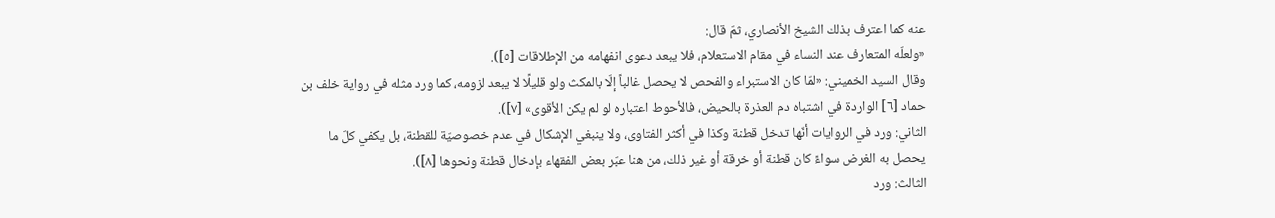عنه كما اعترف بذلك الشيخ الأنصاري، ثمّ قال:
«ولعلّه المتعارف عند النساء في مقام الاستعلام، فلا يبعد دعوى انفهامه من الإطلاقات [٥]).
وقال السيد الخميني: «لمّا كان الاستبراء والفحص لا يحصل غالباً إلّا بالمكث ولو قليلًا لا يبعد لزومه، كما ورد مثله في رواية خلف بن حماد [٦] الواردة في اشتباه دم العذرة بالحيض، فالأحوط اعتباره لو لم يكن الأقوى» [٧]).
الثاني: ورد في الروايات أنّها تدخل قطنة وكذا في أكثر الفتاوى، ولا ينبغي الإشكال في عدم خصوصيّة للقطنة، بل يكفي كلّ ما يحصل به الغرض سواءً كان قطنة أو خرقة أو غير ذلك، من هنا عبّر بعض الفقهاء بإدخال قطنة ونحوها [٨]).
الثالث: ورد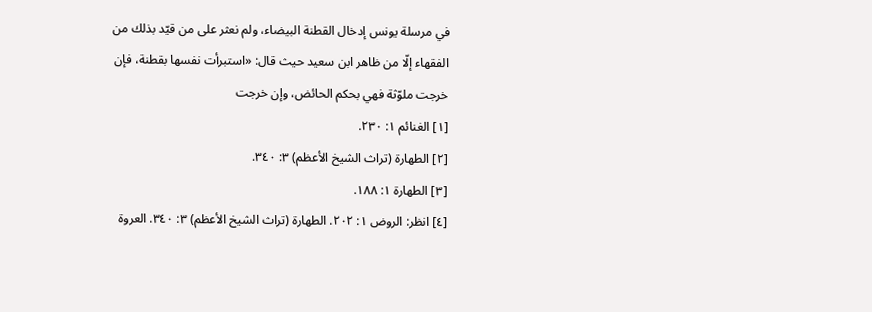في مرسلة يونس إدخال القطنة البيضاء، ولم نعثر على من قيّد بذلك من الفقهاء إلّا من ظاهر ابن سعيد حيث قال: «استبرأت نفسها بقطنة، فإن خرجت ملوّثة فهي بحكم الحائض، وإن خرجت
[١] الغنائم ١: ٢٣٠.
[٢] الطهارة (تراث الشيخ الأعظم) ٣: ٣٤٠.
[٣] الطهارة ١: ١٨٨.
[٤] انظر: الروض ١: ٢٠٢. الطهارة (تراث الشيخ الأعظم) ٣: ٣٤٠. العروة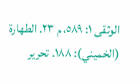الوثقى ١: ٥٨٩، م ٢٣. الطهارة (الخميني): ١٨٨. تحرير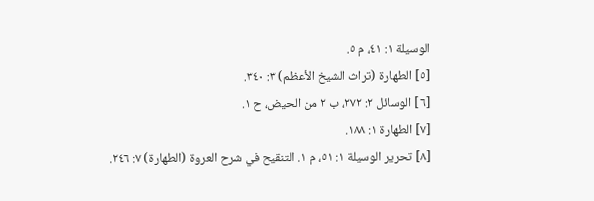الوسيلة ١: ٤١، م ٥.
[٥] الطهارة (تراث الشيخ الأعظم) ٣: ٣٤٠.
[٦] الوسائل ٢: ٢٧٢، ب ٢ من الحيض، ح ١.
[٧] الطهارة ١: ١٨٨.
[٨] تحرير الوسيلة ١: ٥١، م ١. التنقيح في شرح العروة (الطهارة) ٧: ٢٤٦.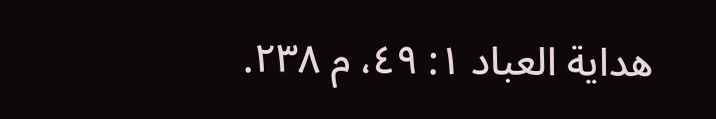هداية العباد ١: ٤٩، م ٢٣٨.